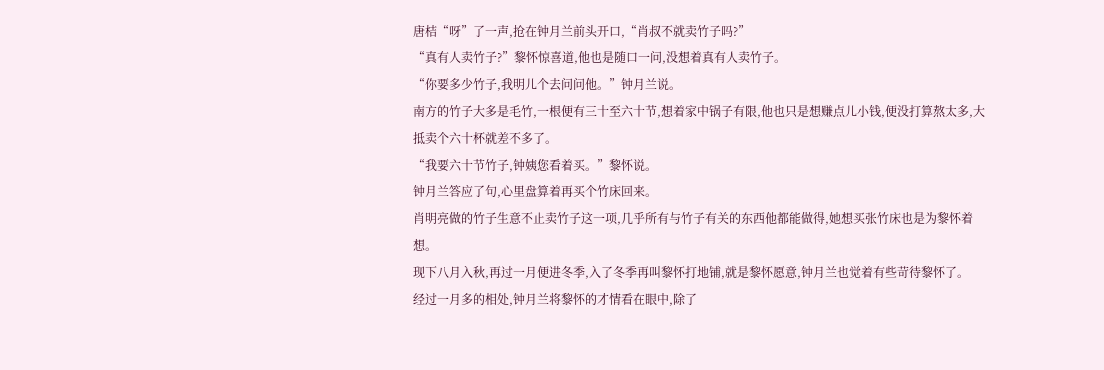唐桔“呀”了一声,抢在钟月兰前头开口,“肖叔不就卖竹子吗?”
“真有人卖竹子?”黎怀惊喜道,他也是随口一问,没想着真有人卖竹子。
“你要多少竹子,我明儿个去问问他。”钟月兰说。
南方的竹子大多是毛竹,一根便有三十至六十节,想着家中锅子有限,他也只是想赚点儿小钱,便没打算熬太多,大抵卖个六十杯就差不多了。
“我要六十节竹子,钟姨您看着买。”黎怀说。
钟月兰答应了句,心里盘算着再买个竹床回来。
肖明亮做的竹子生意不止卖竹子这一项,几乎所有与竹子有关的东西他都能做得,她想买张竹床也是为黎怀着想。
现下八月入秋,再过一月便进冬季,入了冬季再叫黎怀打地铺,就是黎怀愿意,钟月兰也觉着有些苛待黎怀了。
经过一月多的相处,钟月兰将黎怀的才情看在眼中,除了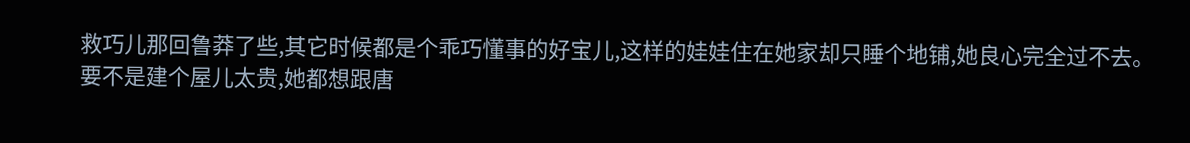救巧儿那回鲁莽了些,其它时候都是个乖巧懂事的好宝儿,这样的娃娃住在她家却只睡个地铺,她良心完全过不去。
要不是建个屋儿太贵,她都想跟唐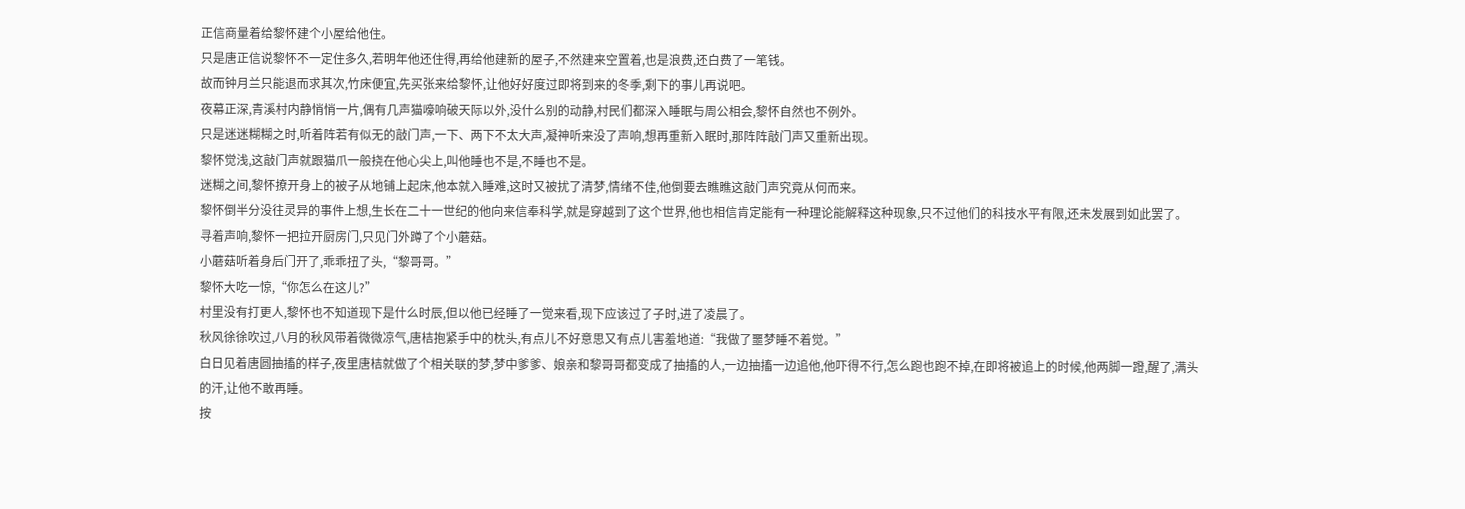正信商量着给黎怀建个小屋给他住。
只是唐正信说黎怀不一定住多久,若明年他还住得,再给他建新的屋子,不然建来空置着,也是浪费,还白费了一笔钱。
故而钟月兰只能退而求其次,竹床便宜,先买张来给黎怀,让他好好度过即将到来的冬季,剩下的事儿再说吧。
夜幕正深,青溪村内静悄悄一片,偶有几声猫嚎响破天际以外,没什么别的动静,村民们都深入睡眠与周公相会,黎怀自然也不例外。
只是迷迷糊糊之时,听着阵若有似无的敲门声,一下、两下不太大声,凝神听来没了声响,想再重新入眠时,那阵阵敲门声又重新出现。
黎怀觉浅,这敲门声就跟猫爪一般挠在他心尖上,叫他睡也不是,不睡也不是。
迷糊之间,黎怀撩开身上的被子从地铺上起床,他本就入睡难,这时又被扰了清梦,情绪不佳,他倒要去瞧瞧这敲门声究竟从何而来。
黎怀倒半分没往灵异的事件上想,生长在二十一世纪的他向来信奉科学,就是穿越到了这个世界,他也相信肯定能有一种理论能解释这种现象,只不过他们的科技水平有限,还未发展到如此罢了。
寻着声响,黎怀一把拉开厨房门,只见门外蹲了个小蘑菇。
小蘑菇听着身后门开了,乖乖扭了头,“黎哥哥。”
黎怀大吃一惊,“你怎么在这儿?”
村里没有打更人,黎怀也不知道现下是什么时辰,但以他已经睡了一觉来看,现下应该过了子时,进了凌晨了。
秋风徐徐吹过,八月的秋风带着微微凉气,唐桔抱紧手中的枕头,有点儿不好意思又有点儿害羞地道:“我做了噩梦睡不着觉。”
白日见着唐圆抽搐的样子,夜里唐桔就做了个相关联的梦,梦中爹爹、娘亲和黎哥哥都变成了抽搐的人,一边抽搐一边追他,他吓得不行,怎么跑也跑不掉,在即将被追上的时候,他两脚一蹬,醒了,满头的汗,让他不敢再睡。
按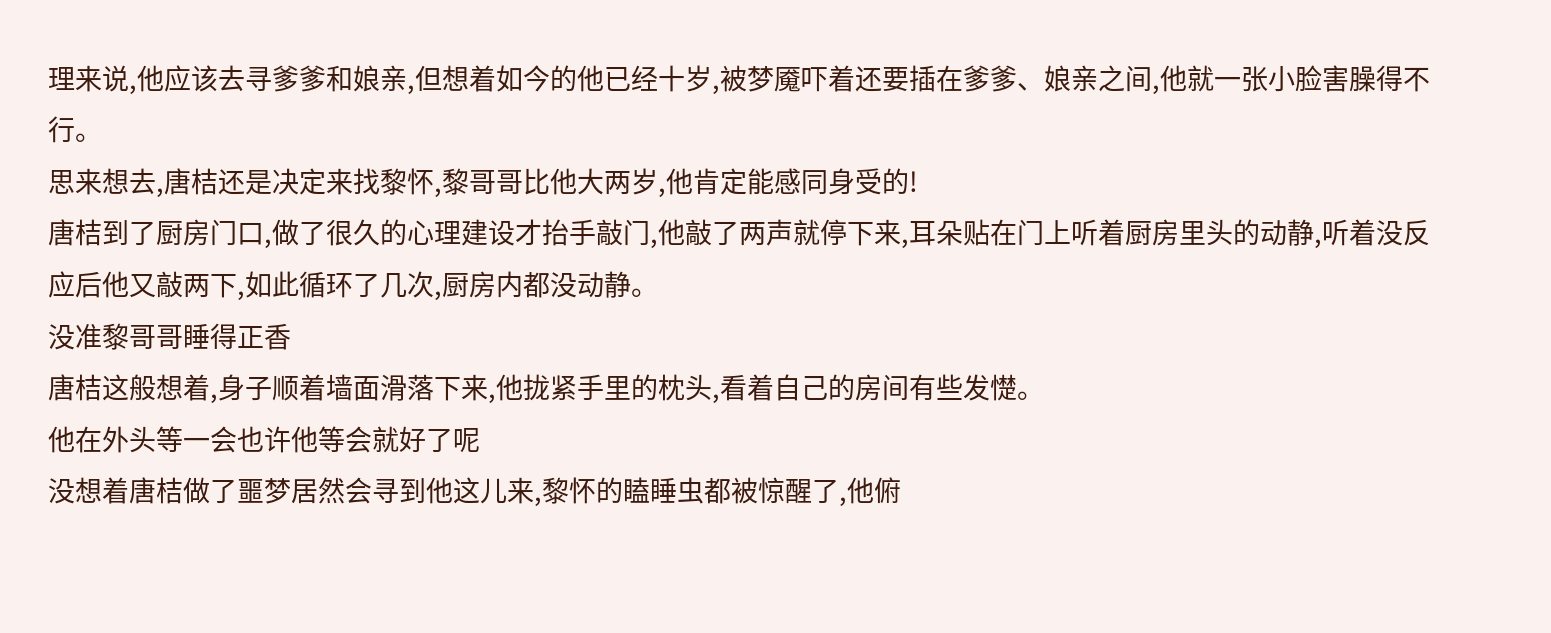理来说,他应该去寻爹爹和娘亲,但想着如今的他已经十岁,被梦魇吓着还要插在爹爹、娘亲之间,他就一张小脸害臊得不行。
思来想去,唐桔还是决定来找黎怀,黎哥哥比他大两岁,他肯定能感同身受的!
唐桔到了厨房门口,做了很久的心理建设才抬手敲门,他敲了两声就停下来,耳朵贴在门上听着厨房里头的动静,听着没反应后他又敲两下,如此循环了几次,厨房内都没动静。
没准黎哥哥睡得正香
唐桔这般想着,身子顺着墙面滑落下来,他拢紧手里的枕头,看着自己的房间有些发憷。
他在外头等一会也许他等会就好了呢
没想着唐桔做了噩梦居然会寻到他这儿来,黎怀的瞌睡虫都被惊醒了,他俯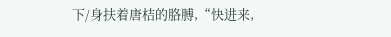下/身扶着唐桔的胳膊,“快进来,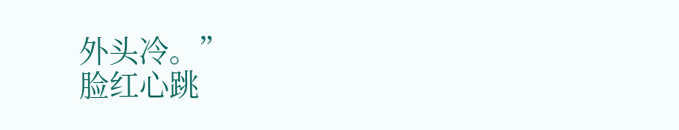外头冷。”
脸红心跳